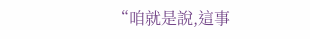“咱就是說,這事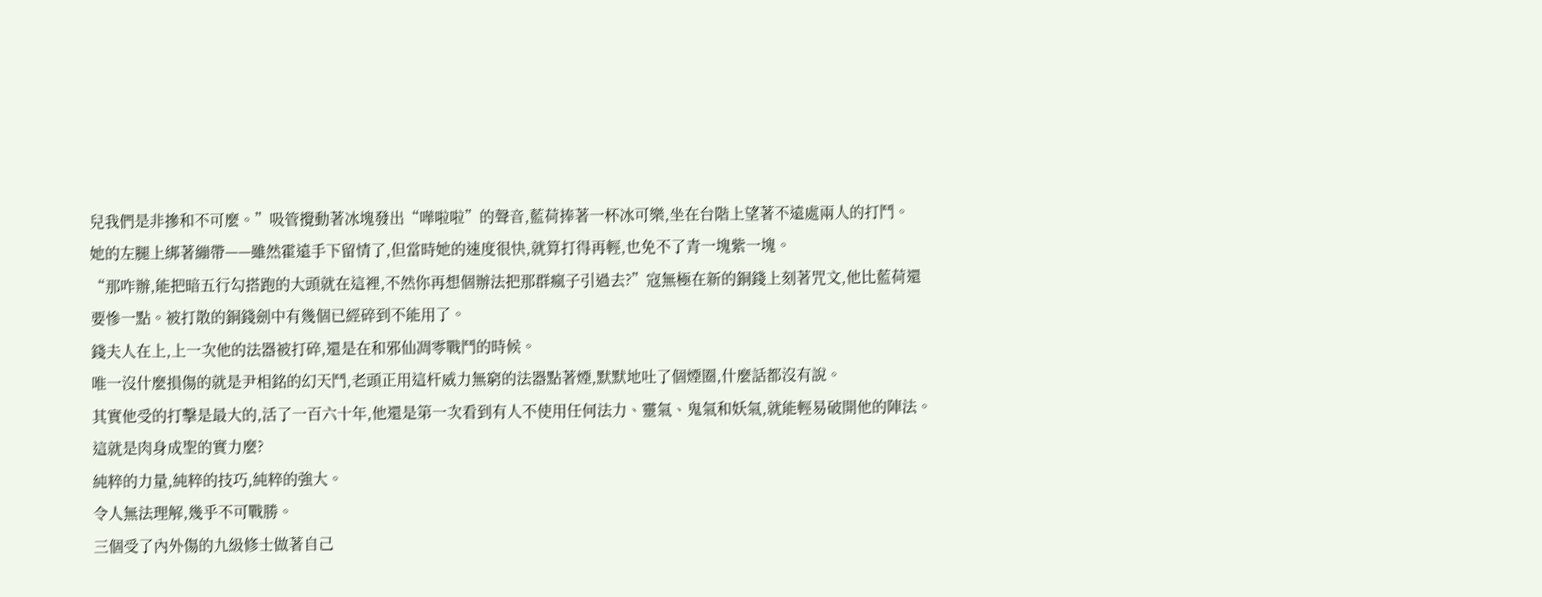兒我們是非摻和不可麼。”吸管攪動著冰塊發出“嘩啦啦”的聲音,藍荷捧著一杯冰可樂,坐在台階上望著不遠處兩人的打鬥。
她的左腿上綁著繃帶——雖然霍遠手下留情了,但當時她的速度很快,就算打得再輕,也免不了青一塊紫一塊。
“那咋辦,能把暗五行勾搭跑的大頭就在這裡,不然你再想個辦法把那群瘋子引過去?”寇無極在新的銅錢上刻著咒文,他比藍荷還要慘一點。被打散的銅錢劍中有幾個已經碎到不能用了。
錢夫人在上,上一次他的法器被打碎,還是在和邪仙凋零戰鬥的時候。
唯一沒什麼損傷的就是尹相銘的幻天鬥,老頭正用這杆威力無窮的法器點著煙,默默地吐了個煙圈,什麼話都沒有說。
其實他受的打擊是最大的,活了一百六十年,他還是第一次看到有人不使用任何法力、靈氣、鬼氣和妖氣,就能輕易破開他的陣法。
這就是肉身成聖的實力麼?
純粹的力量,純粹的技巧,純粹的強大。
令人無法理解,幾乎不可戰勝。
三個受了內外傷的九級修士做著自己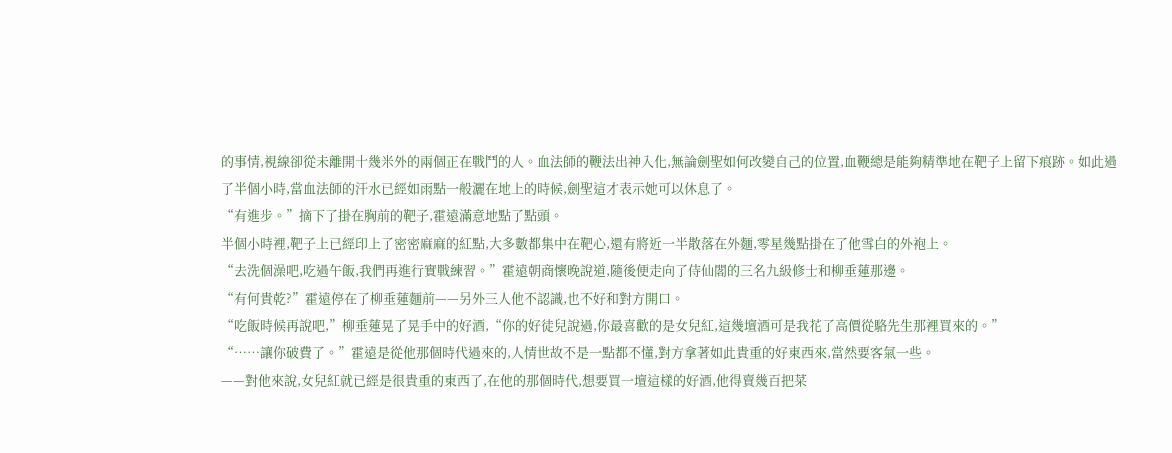的事情,視線卻從未離開十幾米外的兩個正在戰鬥的人。血法師的鞭法出神入化,無論劍聖如何改變自己的位置,血鞭總是能夠精準地在靶子上留下痕跡。如此過了半個小時,當血法師的汗水已經如雨點一般灑在地上的時候,劍聖這才表示她可以休息了。
“有進步。”摘下了掛在胸前的靶子,霍遠滿意地點了點頭。
半個小時裡,靶子上已經印上了密密麻麻的紅點,大多數都集中在靶心,還有將近一半散落在外麵,零星幾點掛在了他雪白的外袍上。
“去洗個澡吧,吃過午飯,我們再進行實戰練習。”霍遠朝商懷晚說道,隨後便走向了侍仙閣的三名九級修士和柳垂蓮那邊。
“有何貴乾?”霍遠停在了柳垂蓮麵前——另外三人他不認識,也不好和對方開口。
“吃飯時候再說吧,”柳垂蓮晃了晃手中的好酒,“你的好徒兒說過,你最喜歡的是女兒紅,這幾壇酒可是我花了高價從駱先生那裡買來的。”
“……讓你破費了。”霍遠是從他那個時代過來的,人情世故不是一點都不懂,對方拿著如此貴重的好東西來,當然要客氣一些。
——對他來說,女兒紅就已經是很貴重的東西了,在他的那個時代,想要買一壇這樣的好酒,他得賣幾百把菜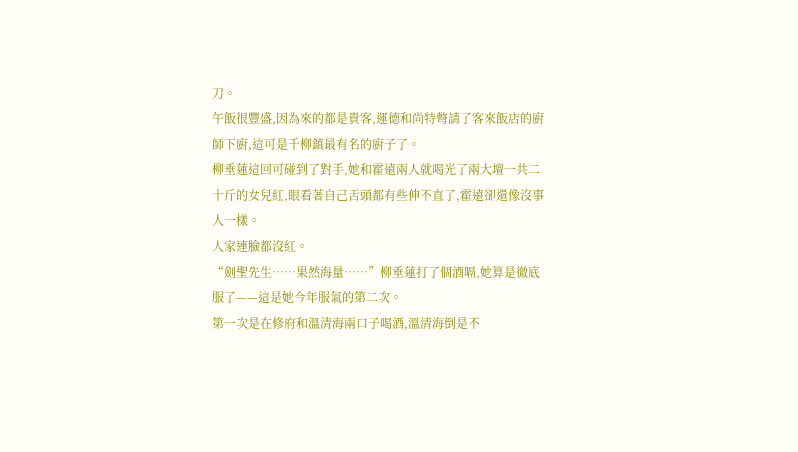刀。
午飯很豐盛,因為來的都是貴客,運德和尚特彆請了客來飯店的廚師下廚,這可是千柳鎮最有名的廚子了。
柳垂蓮這回可碰到了對手,她和霍遠兩人就喝光了兩大壇一共二十斤的女兒紅,眼看著自己舌頭都有些伸不直了,霍遠卻還像沒事人一樣。
人家連臉都沒紅。
“劍聖先生……果然海量……”柳垂蓮打了個酒嗝,她算是徹底服了——這是她今年服氣的第二次。
第一次是在修府和溫清海兩口子喝酒,溫清海倒是不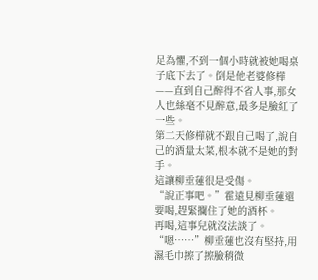足為懼,不到一個小時就被她喝桌子底下去了。倒是他老婆修樺——直到自己醉得不省人事,那女人也絲毫不見醉意,最多是臉紅了一些。
第二天修樺就不跟自己喝了,說自己的酒量太菜,根本就不是她的對手。
這讓柳垂蓮很是受傷。
“說正事吧。”霍遠見柳垂蓮還要喝,趕緊攔住了她的酒杯。
再喝,這事兒就沒法談了。
“嗯……”柳垂蓮也沒有堅持,用濕毛巾擦了擦臉稍微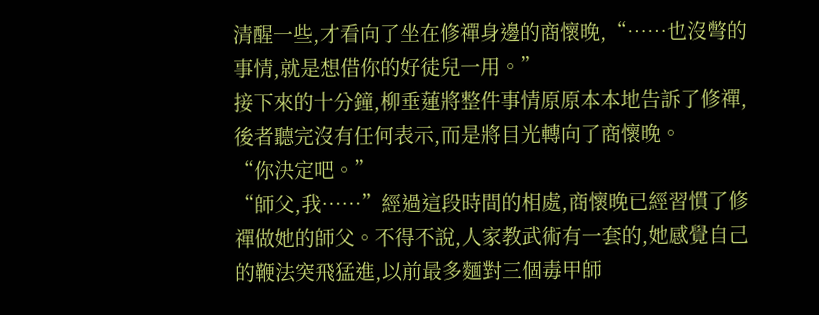清醒一些,才看向了坐在修禪身邊的商懷晚,“……也沒彆的事情,就是想借你的好徒兒一用。”
接下來的十分鐘,柳垂蓮將整件事情原原本本地告訴了修禪,後者聽完沒有任何表示,而是將目光轉向了商懷晚。
“你決定吧。”
“師父,我……”經過這段時間的相處,商懷晚已經習慣了修禪做她的師父。不得不說,人家教武術有一套的,她感覺自己的鞭法突飛猛進,以前最多麵對三個毒甲師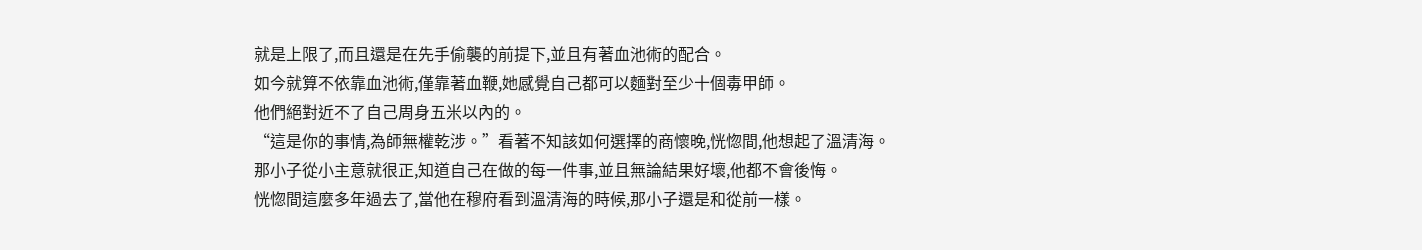就是上限了,而且還是在先手偷襲的前提下,並且有著血池術的配合。
如今就算不依靠血池術,僅靠著血鞭,她感覺自己都可以麵對至少十個毒甲師。
他們絕對近不了自己周身五米以內的。
“這是你的事情,為師無權乾涉。”看著不知該如何選擇的商懷晚,恍惚間,他想起了溫清海。
那小子從小主意就很正,知道自己在做的每一件事,並且無論結果好壞,他都不會後悔。
恍惚間這麼多年過去了,當他在穆府看到溫清海的時候,那小子還是和從前一樣。